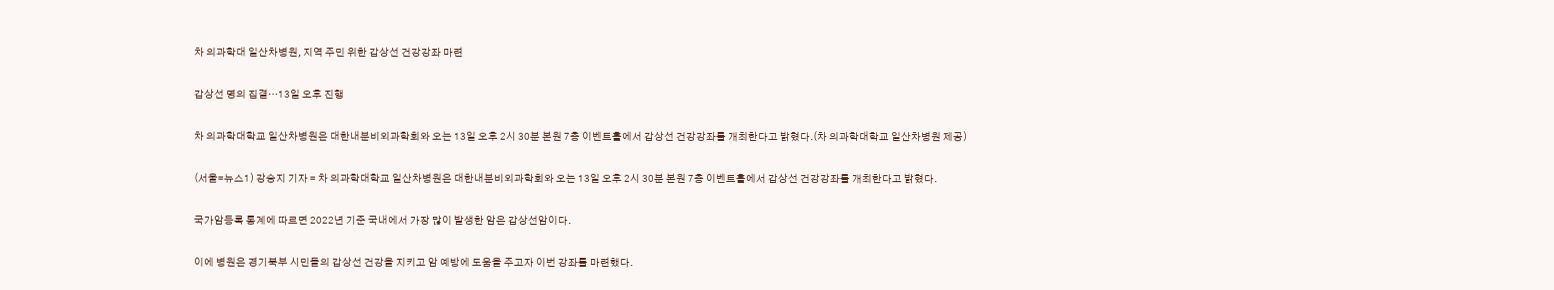차 의과학대 일산차병원, 지역 주민 위한 갑상선 건강강좌 마련

갑상선 명의 집결…13일 오후 진행

차 의과학대학교 일산차병원은 대한내분비외과학회와 오는 13일 오후 2시 30분 본원 7층 이벤트홀에서 갑상선 건강강좌를 개최한다고 밝혔다.(차 의과학대학교 일산차병원 제공)

(서울=뉴스1) 강승지 기자 = 차 의과학대학교 일산차병원은 대한내분비외과학회와 오는 13일 오후 2시 30분 본원 7층 이벤트홀에서 갑상선 건강강좌를 개최한다고 밝혔다.

국가암등록 통계에 따르면 2022년 기준 국내에서 가장 많이 발생한 암은 갑상선암이다.

이에 병원은 경기북부 시민들의 갑상선 건강을 지키고 암 예방에 도움을 주고자 이번 강좌를 마련했다.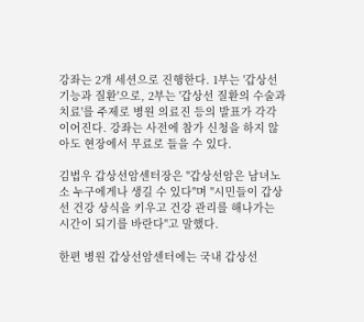강좌는 2개 세션으로 진행한다. 1부는 '갑상선 기능과 질환'으로, 2부는 '갑상선 질환의 수술과 치료'를 주제로 병원 의료진 등의 발표가 각각 이어진다. 강좌는 사전에 참가 신청을 하지 않아도 현장에서 무료로 들을 수 있다.

김법우 갑상선암센터장은 "갑상선암은 남녀노소 누구에게나 생길 수 있다"며 "시민들이 갑상선 건강 상식을 키우고 건강 관리를 해나가는 시간이 되기를 바란다"고 말했다.

한편 병원 갑상선암센터에는 국내 갑상선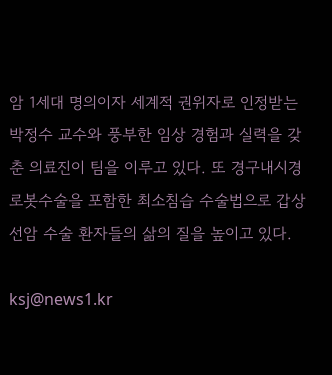암 1세대 명의이자 세계적 권위자로 인정받는 박정수 교수와 풍부한 임상 경험과 실력을 갖춘 의료진이 팀을 이루고 있다. 또 경구내시경로봇수술을 포함한 최소침습 수술법으로 갑상선암 수술 환자들의 삶의 질을 높이고 있다.

ksj@news1.kr